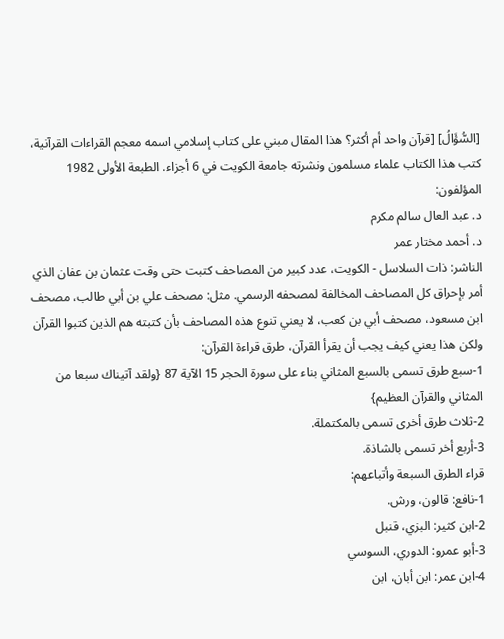[السُّؤَالُ] [قرآن واحد أم أكثر؟ هذا المقال مبني على كتاب إسلامي اسمه معجم القراءات القرآنية، كتب هذا الكتاب علماء مسلمون ونشرته جامعة الكويت في 6 أجزاء. الطبعة الأولى 1982
المؤلفون:
د. عبد العال سالم مكرم
د. أحمد مختار عمر
الناشر: ذات السلاسل - الكويت، عدد كبير من المصاحف كتبت حتى وقت عثمان بن عفان الذي أمر بإحراق كل المصاحف المخالفة لمصحفه الرسمي. مثل: مصحف علي بن أبي طالب، مصحف ابن مسعود، مصحف أبي بن كعب، لا يعني تنوع هذه المصاحف بأن كتبته هم الذين كتبوا القرآن ولكن هذا يعني كيف يجب أن يقرأ القرآن، طرق قراءة القرآن:
1-سبع طرق تسمى بالسبع المثاني بناء على سورة الحجر 15 الآية 87 {ولقد آتيناك سبعا من المثاني والقرآن العظيم}
2-ثلاث طرق أخرى تسمى بالمكتملة.
3-أربع أخر تسمى بالشاذة.
قراء الطرق السبعة وأتباعهم:
1-نافع: قالون، ورش.
2-ابن كثير: البزي، قنبل
3-أبو عمرو: الدوري، السوسي
4-ابن عمر: ابن أبان، ابن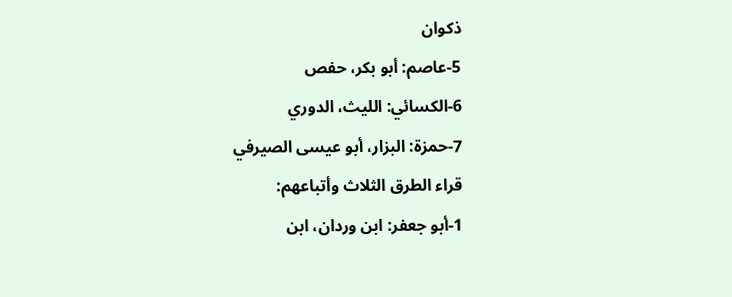ذكوان
5-عاصم: أبو بكر، حفص
6-الكسائي: الليث، الدوري
7-حمزة: البزار، أبو عيسى الصيرفي
قراء الطرق الثلاث وأتباعهم:
1-أبو جعفر: ابن وردان، ابن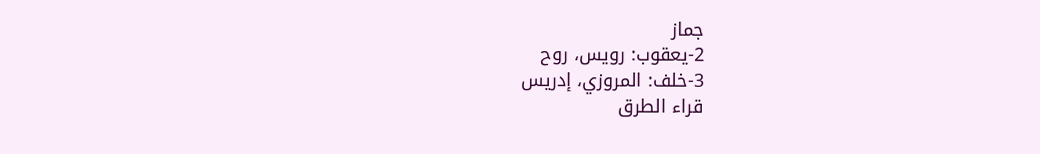جماز
2-يعقوب: رويس، روح
3-خلف: المروزي، إدريس
قراء الطرق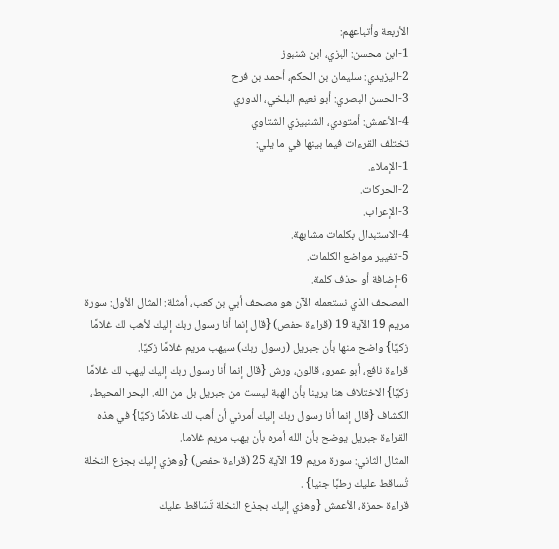الأربعة وأتباعهم:
1-ابن محسن: البزي، ابن شنبوز
2-اليزيدي: سليمان بن الحكم، أحمد بن فرح
3-الحسن البصري: أبو نعيم البلخي، الدوري
4-الأعمش: أمتودي، الشنبيزي الشتاوي
تختلف القرءات فيما بينها في ما يلي:
1-الإملاء.
2-الحركات.
3-الإعراب.
4-الاستبدال بكلمات مشابهة.
5-تغيير مواضع الكلمات.
6-إضافة أو حذف كلمة.
المصحف الذي نستعمله الآن هو مصحف أبي بن كعب، أمثلة: المثال الأول: سورة مريم 19 الآية 19 (قراءة حفص) {قال إنما أنا رسول ربك إليك لأهب لك غلامًا زكيًا} واضح منها بأن جبريل (رسول ربك) سيهب مريم غلامًا زكيًا.
قراءة نافع، أبو عمرو، قالون، ورش {قال إنما أنا رسول ربك إليك ليهب لك غلامًا زكيًا} الاختلاف هنا يرينا بأن الهبة ليست من جبريل بل من الله. البحر المحيط، الكشاف {قال إنما أنا رسول ربك إليك أمرني أن أهب لك غلامًا زكيًا} في هذه القراءة جبريل يوضح بأن الله أمره بأن يهب مريم غلاما.
المثال الثاني: سورة مريم 19 الآية 25 (قراءة حفص) {وهزي إليك بجزع النخلة تُساقط عليك رطبًا جنيا} .
قراءة حمزة، الأعمش {وهزي إليك بجذع النخلة تَسَاقط عليك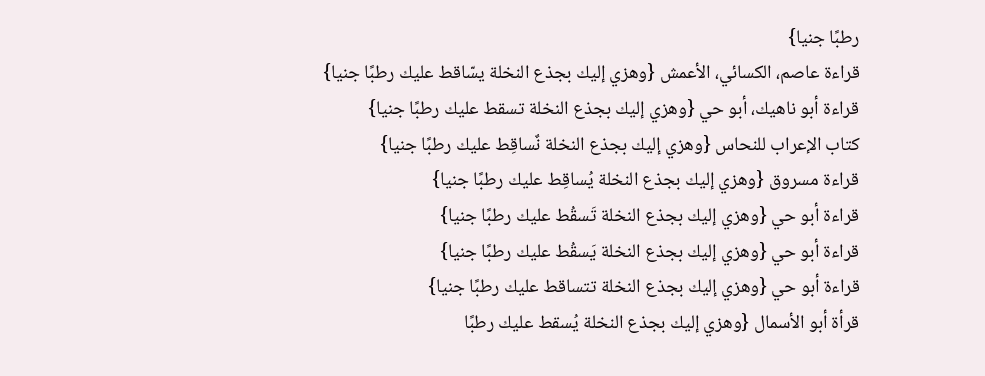رطبًا جنيا}
قراءة عاصم، الكسائي، الأعمش {وهزي إليك بجذع النخلة يسّاقط عليك رطبًا جنيا}
قراءة أبو ناهيك، أبو حي {وهزي إليك بجذع النخلة تسقط عليك رطبًا جنيا}
كتاب الإعراب للنحاس {وهزي إليك بجذع النخلة نٌساقِط عليك رطبًا جنيا}
قراءة مسروق {وهزي إليك بجذع النخلة يُساقِط عليك رطبًا جنيا}
قراءة أبو حي {وهزي إليك بجذع النخلة تَسقُط عليك رطبًا جنيا}
قراءة أبو حي {وهزي إليك بجذع النخلة يَسقُط عليك رطبًا جنيا}
قراءة أبو حي {وهزي إليك بجذع النخلة تتساقط عليك رطبًا جنيا}
قرأة أبو الأسمال {وهزي إليك بجذع النخلة يُسقط عليك رطبًا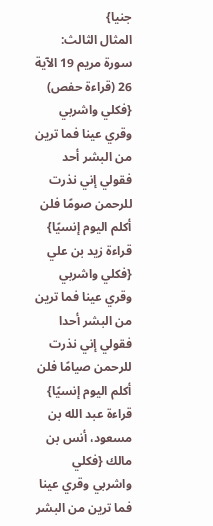جنيا}
المثال الثالث: سورة مريم 19 الآية 26 (قراءة حفص) {فكلي واشربي وقري عينا فما ترين من البشر أحد فقولي إني نذرت للرحمن صومًا فلن أكلم اليوم إنسيًا}
قراءة زيد بن علي {فكلي واشربي وقري عينا فما ترين من البشر أحدا فقولي إني نذرت للرحمن صيامًا فلن أكلم اليوم إنسيًا}
قراءة عبد الله بن مسعود، أنس بن مالك {فكلي واشربي وقري عينا فما ترين من البشر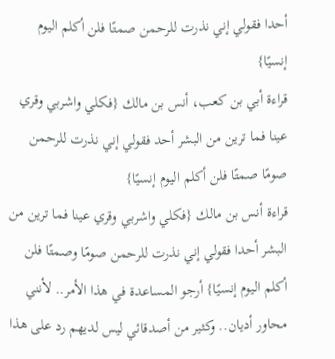أحدا فقولي إني نذرت للرحمن صمتًا فلن أكلم اليوم إنسيًا}
قراءة أبي بن كعب، أنس بن مالك {فكلي واشربي وقري عينا فما ترين من البشر أحد فقولي إني نذرت للرحمن صومًا صمتًا فلن أكلم اليوم إنسيًا}
قراءة أنس بن مالك {فكلي واشربي وقري عينا فما ترين من البشر أحدا فقولي إني نذرت للرحمن صومًا وصمتًا فلن أكلم اليوم إنسيًا} أرجو المساعدة في هذا الأمر.. لأنني محاور أديان.. وكثير من أصدقائي ليس لديهم رد على هذا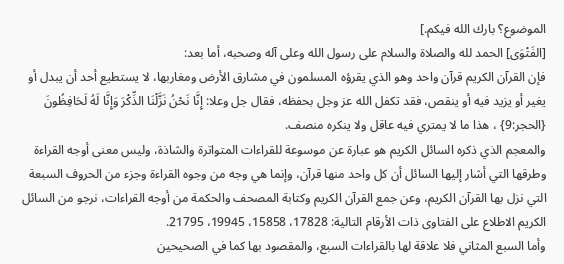الموضوع؟ بارك الله فيكم.]
[الفَتْوَى] الحمد لله والصلاة والسلام على رسول الله وعلى آله وصحبه، أما بعد:
فإن القرآن الكريم قرآن واحد وهو الذي يقرؤه المسلمون في مشارق الأرض ومغاربها، لا يستطيع أحد أن يبدل أو يغير أو يزيد فيه أو ينقص، فقد تكفل الله عز وجل بحفظه، فقال جل وعلا: إِنَّا نَحْنُ نَزَّلْنَا الذِّكْرَ وَإِنَّا لَهُ لَحَافِظُونَ {الحجر:9} ، هذا ما لا يمتري فيه عاقل ولا ينكره منصف.
والمعجم الذي ذكره السائل الكريم هو عبارة عن موسوعة للقراءات المتواترة والشاذة، وليس معنى أوجه القراءة وطرقها التي أشار إليها السائل أن كل واحد منها قرآن، وإنما هي وجه من وجوه القراءة وجزء من الحروف السبعة التي نزل بها القرآن الكريم، وعن جمع القرآن الكريم وكتابة المصحف والحكمة من أوجه القراءات، نرجو من السائل الكريم الاطلاع على الفتاوى ذات الأرقام التالية: 17828، 15858، 19945، 21795.
وأما السبع المثاني فلا علاقة لها بالقراءات السبع، والمقصود بها كما في الصحيحين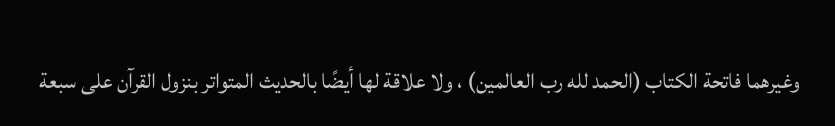وغيرهما فاتحة الكتاب (الحمد لله رب العالمين) ، ولا علاقة لها أيضًا بالحديث المتواتر بنزول القرآن على سبعة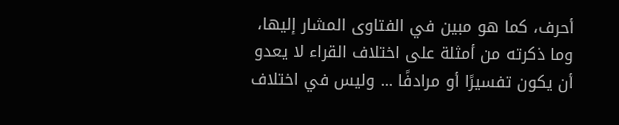أحرف، كما هو مبين في الفتاوى المشار إليها، وما ذكرته من أمثلة على اختلاف القراء لا يعدو أن يكون تفسيرًا أو مرادفًا ... وليس في اختلاف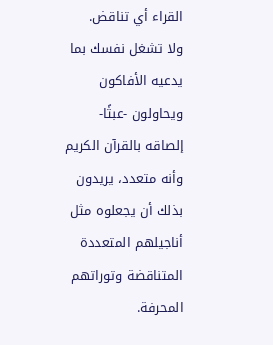القراء أي تناقض.
ولا تشغل نفسك بما يدعيه الأفاكون ويحاولون -عبثًا- إلصاقه بالقرآن الكريم وأنه متعدد، يريدون بذلك أن يجعلوه مثل أناجيلهم المتعددة المتناقضة وتوراتهم المحرفة.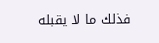فذلك ما لا يقبله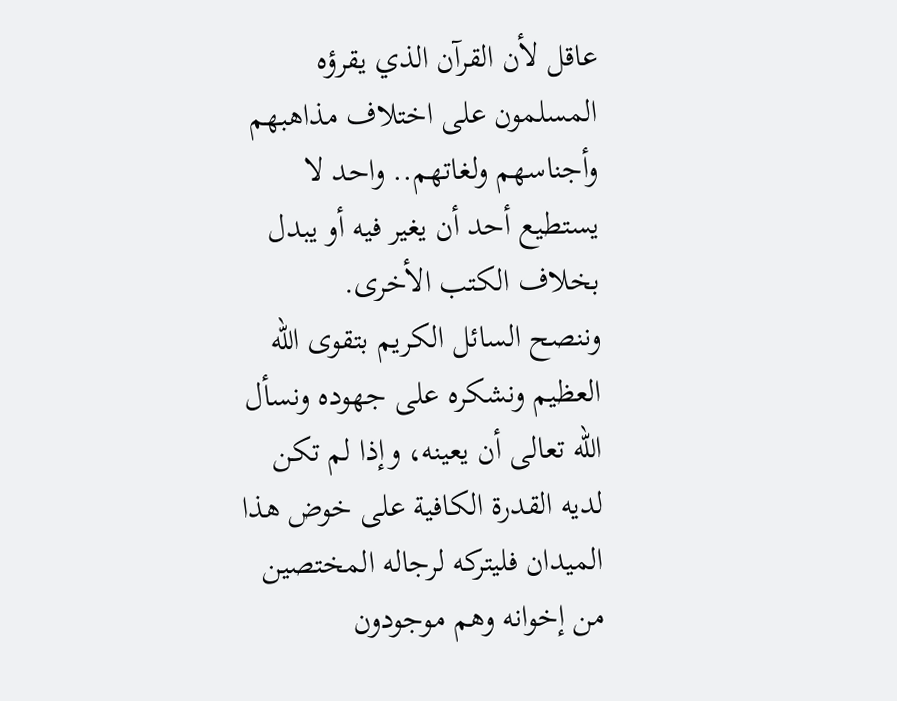عاقل لأن القرآن الذي يقرؤه المسلمون على اختلاف مذاهبهم وأجناسهم ولغاتهم.. واحد لا يستطيع أحد أن يغير فيه أو يبدل بخلاف الكتب الأخرى.
وننصح السائل الكريم بتقوى الله العظيم ونشكره على جهوده ونسأل الله تعالى أن يعينه، وإذا لم تكن لديه القدرة الكافية على خوض هذا الميدان فليتركه لرجاله المختصين من إخوانه وهم موجودون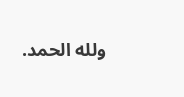ولله الحمد.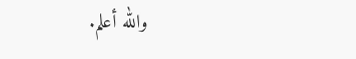والله أعلم.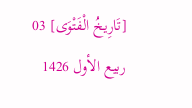[تَارِيخُ الْفَتْوَى] 03 ربيع الأول 1426